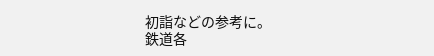初詣などの参考に。
鉄道各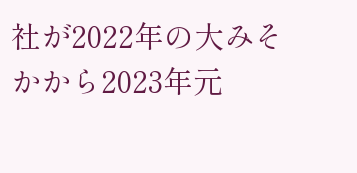社が2022年の大みそかから2023年元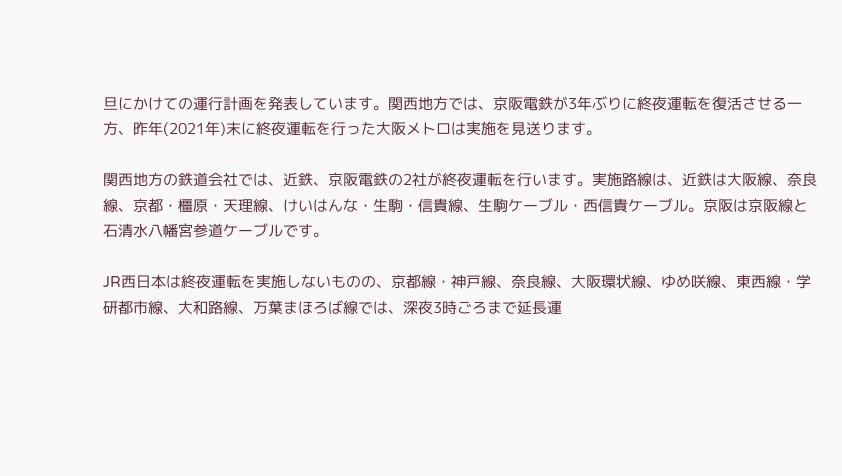旦にかけての運行計画を発表しています。関西地方では、京阪電鉄が3年ぶりに終夜運転を復活させる一方、昨年(2021年)末に終夜運転を行った大阪メトロは実施を見送ります。

関西地方の鉄道会社では、近鉄、京阪電鉄の2社が終夜運転を行います。実施路線は、近鉄は大阪線、奈良線、京都・橿原・天理線、けいはんな・生駒・信貴線、生駒ケーブル・西信貴ケーブル。京阪は京阪線と石清水八幡宮参道ケーブルです。

JR西日本は終夜運転を実施しないものの、京都線・神戸線、奈良線、大阪環状線、ゆめ咲線、東西線・学研都市線、大和路線、万葉まほろば線では、深夜3時ごろまで延長運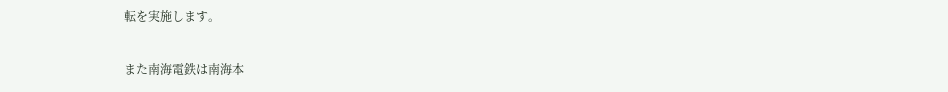転を実施します。

また南海電鉄は南海本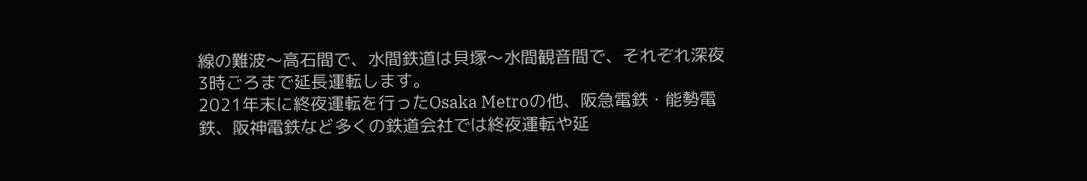線の難波〜高石間で、水間鉄道は貝塚〜水間観音間で、それぞれ深夜3時ごろまで延長運転します。
2021年末に終夜運転を行ったOsaka Metroの他、阪急電鉄・能勢電鉄、阪神電鉄など多くの鉄道会社では終夜運転や延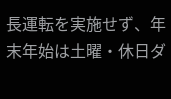長運転を実施せず、年末年始は土曜・休日ダ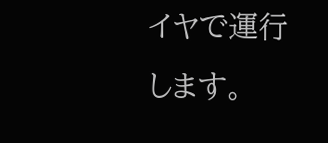イヤで運行します。